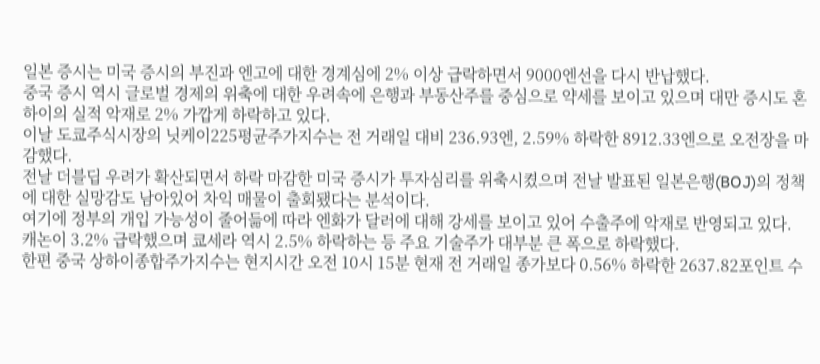일본 증시는 미국 증시의 부진과 엔고에 대한 경계심에 2% 이상 급락하면서 9000엔선을 다시 반납했다.
중국 증시 역시 글로벌 경제의 위축에 대한 우려속에 은행과 부동산주를 중심으로 약세를 보이고 있으며 대만 증시도 혼하이의 실적 악재로 2% 가깝게 하락하고 있다.
이날 도쿄주식시장의 닛케이225평균주가지수는 전 거래일 대비 236.93엔, 2.59% 하락한 8912.33엔으로 오전장을 마감했다.
전날 더블딥 우려가 확산되면서 하락 마감한 미국 증시가 투자심리를 위축시켰으며 전날 발표된 일본은행(BOJ)의 정책에 대한 실망감도 남아있어 차익 매물이 출회됐다는 분석이다.
여기에 정부의 개입 가능성이 줄어듦에 따라 엔화가 달러에 대해 강세를 보이고 있어 수출주에 악재로 반영되고 있다.
캐논이 3.2% 급락했으며 쿄세라 역시 2.5% 하락하는 등 주요 기술주가 대부분 큰 폭으로 하락했다.
한편 중국 상하이종합주가지수는 현지시간 오전 10시 15분 현재 전 거래일 종가보다 0.56% 하락한 2637.82포인트 수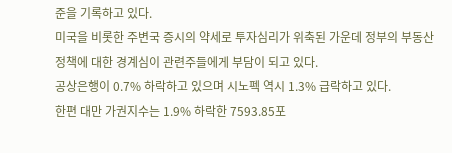준을 기록하고 있다.
미국을 비롯한 주변국 증시의 약세로 투자심리가 위축된 가운데 정부의 부동산 정책에 대한 경계심이 관련주들에게 부담이 되고 있다.
공상은행이 0.7% 하락하고 있으며 시노펙 역시 1.3% 급락하고 있다.
한편 대만 가권지수는 1.9% 하락한 7593.85포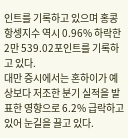인트를 기록하고 있으며 홍콩 항셍지수 역시 0.96% 하락한 2만 539.02포인트를 기록하고 있다.
대만 증시에서는 혼하이가 예상보다 저조한 분기 실적을 발표한 영향으로 6.2% 급락하고 있어 눈길을 끌고 있다.